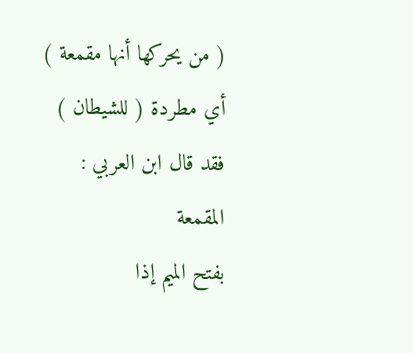( من يحركها أنها مقمعة ) أي مطردة ( للشيطان ) فقد قال ابن العربي : المقمعة
بفتح الميم إذا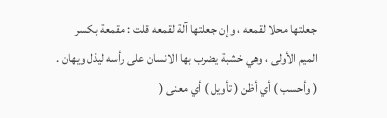جعلتها محلا لقمعه ، وإن جعلتها آلة لقمعه قلت : مقمعة بكسر
الميم الأولى ، وهي خشبة يضرب بها الانسان على رأسه ليذل ويهان .
( وأحسب ) أي أظن ( تأويل ) أي معنى (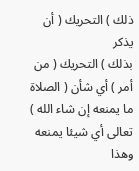ذلك ) التحريك ( أن يذكر
بذلك ) التحريك ( من أمر ) أي شأن ( الصلاة ما يمنعه إن شاء الله )
تعالى أي شيئا يمنعه وهذا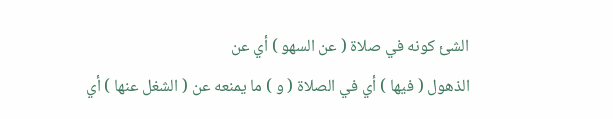الشئ كونه في صلاة ( عن السهو ) أي عن
الذهول ( فيها ) أي في الصلاة ( و ) ما يمنعه عن ( الشغل عنها ) أي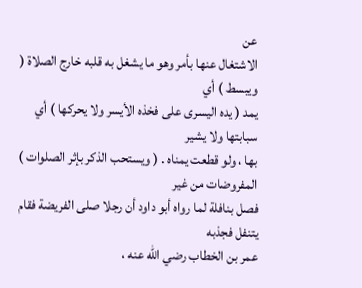عن
الاشتغال عنها بأمر وهو ما يشغل به قلبه خارج الصلاة ( ويبسط ) أي
يمد ( يده اليسرى على فخذه الأيسر ولا يحركها ) أي سبابتها ولا يشير
بها ، ولو قطعت يمناه . ( ويستحب الذكر بإثر الصلوات ) المفروضات من غير
فصل بنافلة لما رواه أبو داود أن رجلا صلى الفريضة فقام يتنفل فجذبه
عمر بن الخطاب رضي الله عنه ،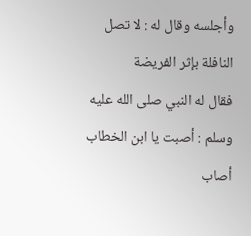وأجلسه وقال له : لا تصل النافلة بإثر الفريضة
فقال له النبي صلى الله عليه وسلم : أصبت يا ابن الخطاب أصاب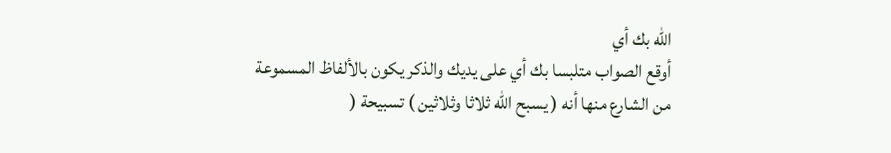الله بك أي
أوقع الصواب متلبسا بك أي على يديك والذكر يكون بالألفاظ المسموعة
من الشارع منها أنه ( يسبح الله ثلاثا وثلاثين ) تسبيحة (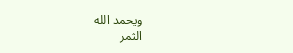ويحمد الله
الثمر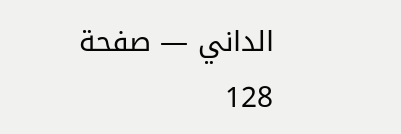الداني — صفحة 128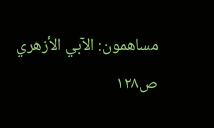مساهمون: الآبي الأزهري
ص١٢٨